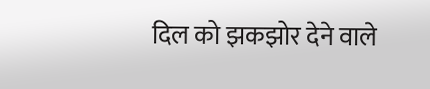दिल को झकझोर देने वाले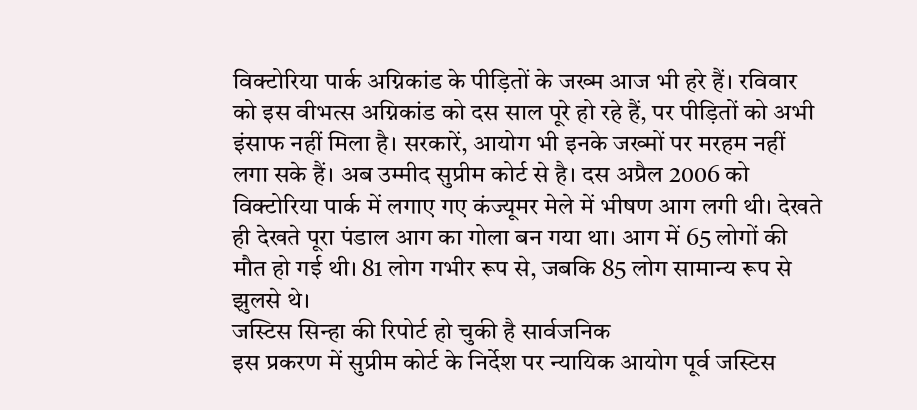विक्टोरिया पार्क अग्निकांड के पीड़ितों के जख्म आज भी हरे हैं। रविवार को इस वीभत्स अग्निकांड को दस साल पूरे हो रहे हैं, पर पीड़ितों को अभी इंसाफ नहीं मिला है। सरकारें, आयोग भी इनके जख्मों पर मरहम नहीं लगा सके हैं। अब उम्मीद सुप्रीम कोर्ट से है। दस अप्रैल 2006 को विक्टोरिया पार्क में लगाए गए कंज्यूमर मेले में भीषण आग लगी थी। देखते ही देखते पूरा पंडाल आग का गोला बन गया था। आग में 65 लोगों की मौत हो गई थी। 81 लोग गभीर रूप से, जबकि 85 लोग सामान्य रूप से झुलसे थे।
जस्टिस सिन्हा की रिपोर्ट हो चुकी है सार्वजनिक
इस प्रकरण में सुप्रीम कोर्ट के निर्देश पर न्यायिक आयोग पूर्व जस्टिस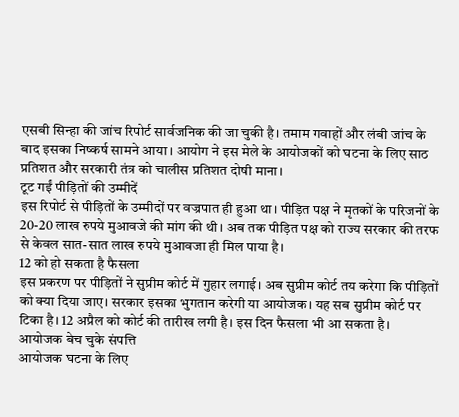एसबी सिन्हा की जांच रिपोर्ट सार्वजनिक की जा चुकी है। तमाम गवाहों और लंबी जांच के बाद इसका निष्कर्ष सामने आया। आयोग ने इस मेले के आयोजकों को घटना के लिए साठ प्रतिशत और सरकारी तंत्र को चालीस प्रतिशत दोषी माना।
टूट गईं पीड़ितों की उम्मीदें
इस रिपोर्ट से पीड़ितों के उम्मीदों पर वज्रपात ही हुआ था। पीड़ित पक्ष ने मृतकों के परिजनों के 20-20 लाख रुपये मुआवजे की मांग की थी। अब तक पीड़ित पक्ष को राज्य सरकार की तरफ से केवल सात-सात लाख रुपये मुआवजा ही मिल पाया है।
12 को हो सकता है फैसला
इस प्रकरण पर पीड़ितों ने सुप्रीम कोर्ट में गुहार लगाई। अब सुप्रीम कोर्ट तय करेगा कि पीड़ितों को क्या दिया जाए। सरकार इसका भुगतान करेगी या आयोजक। यह सब सुप्रीम कोर्ट पर टिका है। 12 अप्रैल को कोर्ट की तारीख लगी है। इस दिन फैसला भी आ सकता है।
आयोजक बेच चुके संपत्ति
आयोजक घटना के लिए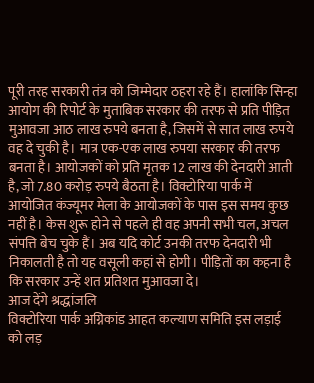पूरी तरह सरकारी तंत्र को जिम्मेदार ठहरा रहे हैं। हालांकि सिन्हा आयोग की रिपोर्ट के मुताबिक सरकार की तरफ से प्रति पीड़ित मुआवजा आठ लाख रुपये बनता है, जिसमें से सात लाख रुपये वह दे चुकी है। मात्र एक-एक लाख रुपया सरकार की तरफ बनता है। आयोजकों को प्रति मृतक 12 लाख की देनदारी आती है, जो 7.80 करोड़ रुपये बैठता है। विक्टोरिया पार्क में आयोजित कंज्यूमर मेला के आयोजकों के पास इस समय कुछ नहीं है। केस शुरू होने से पहले ही वह अपनी सभी चल, अचल संपत्ति बेच चुके हैं। अब यदि कोर्ट उनकी तरफ देनदारी भी निकालती है तो यह वसूली कहां से होगी। पीड़ितों का कहना है कि सरकार उन्हें शत प्रतिशत मुआवजा दे।
आज देंगे श्रद्धांजलि
विक्टोरिया पार्क अग्निकांड आहत कल्याण समिति इस लड़ाई को लड़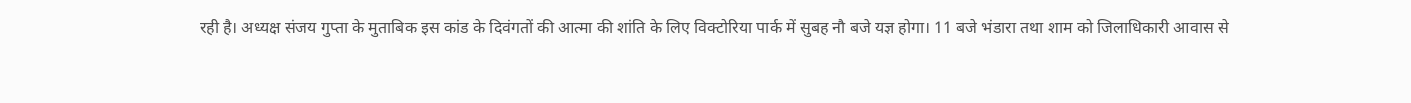रही है। अध्यक्ष संजय गुप्ता के मुताबिक इस कांड के दिवंगतों की आत्मा की शांति के लिए विक्टोरिया पार्क में सुबह नौ बजे यज्ञ होगा। 11 बजे भंडारा तथा शाम को जिलाधिकारी आवास से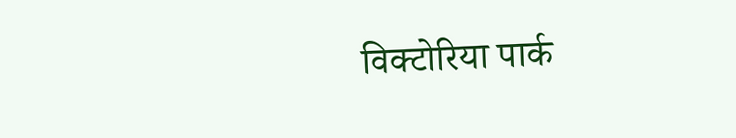विक्टोरिया पार्क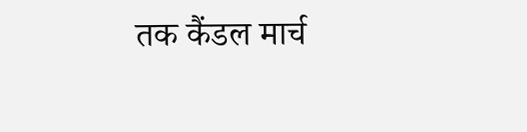तक कैंडल मार्च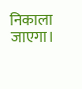निकाला जाएगा।